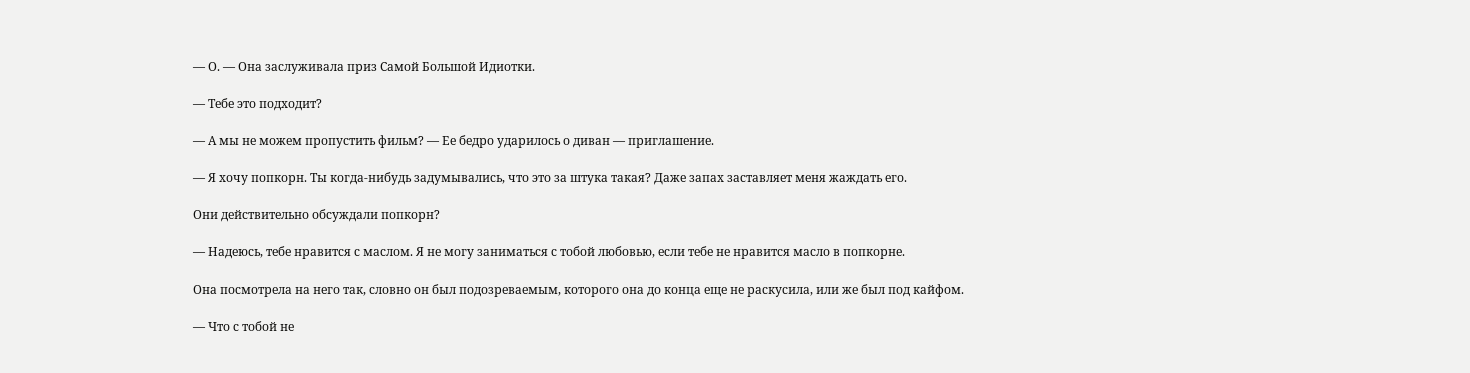— О. — Она заслуживала приз Самой Большой Идиотки.

— Тебе это подходит?

— А мы не можем пропустить фильм? — Ее бедро ударилось о диван — приглашение.

— Я хочу попкорн. Ты когда-нибудь задумывались, что это за штука такая? Даже запах заставляет меня жаждать его.

Они действительно обсуждали попкорн?

— Надеюсь, тебе нравится с маслом. Я не могу заниматься с тобой любовью, если тебе не нравится масло в попкорне.

Она посмотрела на него так, словно он был подозреваемым, которого она до конца еще не раскусила, или же был под кайфом.

— Что с тобой не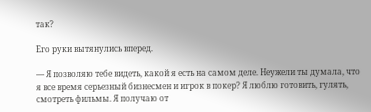так?

Его руки вытянулись вперед.

— Я позволяю тебе видеть, какой я есть на самом деле. Неужели ты думала, что я все время серьезный бизнесмен и игрок в покер? Я люблю готовить, гулять, смотреть фильмы. Я получаю от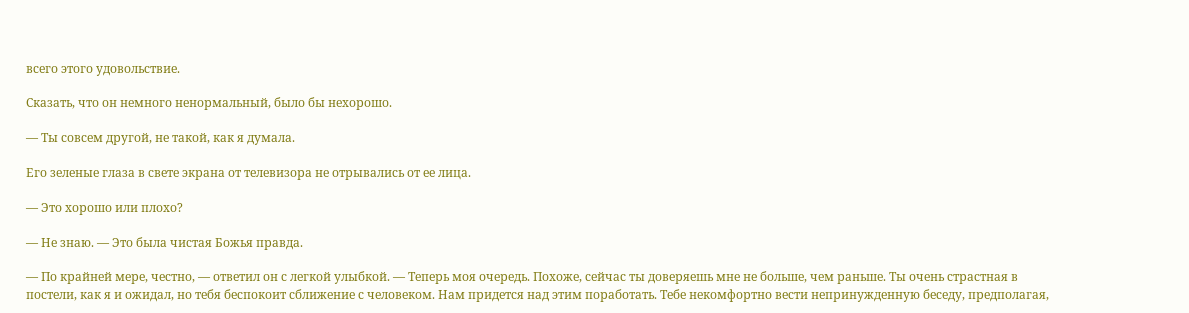всего этого удовольствие.

Сказать, что он немного ненормальный, было бы нехорошо.

— Ты совсем другой, не такой, как я думала.

Его зеленые глаза в свете экрана от телевизора не отрывались от ее лица.

— Это хорошо или плохо?

— Не знаю. — Это была чистая Божья правда.

— По крайней мере, честно, — ответил он с легкой улыбкой. — Теперь моя очередь. Похоже, сейчас ты доверяешь мне не больше, чем раньше. Ты очень страстная в постели, как я и ожидал, но тебя беспокоит сближение с человеком. Нам придется над этим поработать. Тебе некомфортно вести непринужденную беседу, предполагая,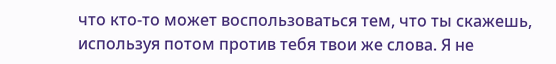что кто-то может воспользоваться тем, что ты скажешь, используя потом против тебя твои же слова. Я не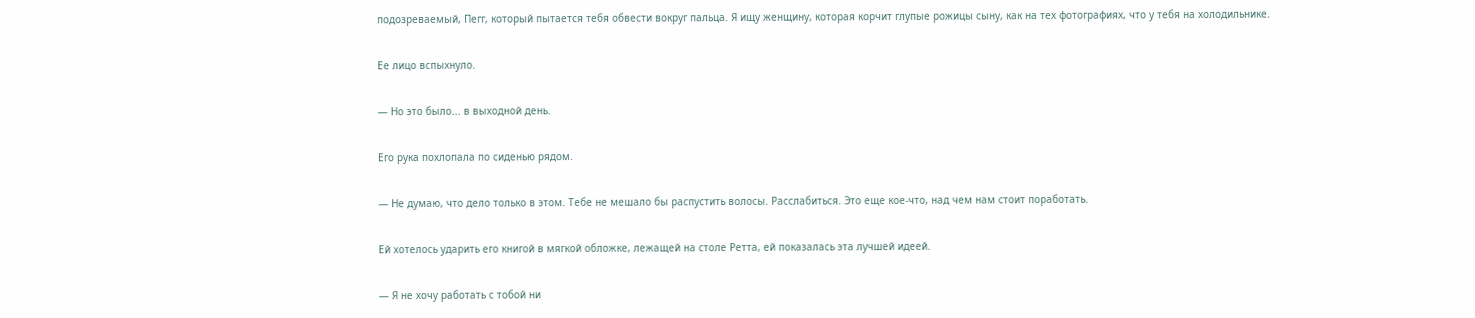подозреваемый, Пегг, который пытается тебя обвести вокруг пальца. Я ищу женщину, которая корчит глупые рожицы сыну, как на тех фотографиях, что у тебя на холодильнике.

Ее лицо вспыхнуло.

— Но это было... в выходной день.

Его рука похлопала по сиденью рядом.

— Не думаю, что дело только в этом. Тебе не мешало бы распустить волосы. Расслабиться. Это еще кое-что, над чем нам стоит поработать.

Ей хотелось ударить его книгой в мягкой обложке, лежащей на столе Ретта, ей показалась эта лучшей идеей.

— Я не хочу работать с тобой ни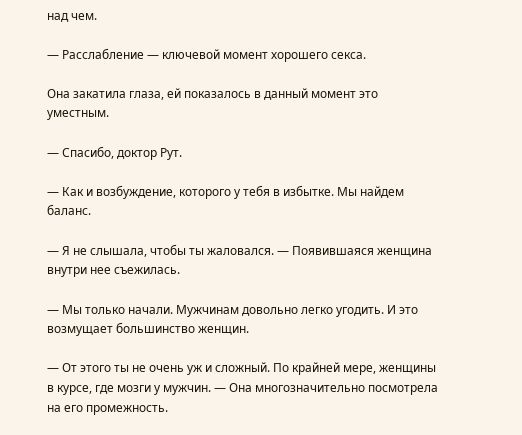над чем.

— Расслабление — ключевой момент хорошего секса.

Она закатила глаза, ей показалось в данный момент это уместным.

— Спасибо, доктор Рут.

— Как и возбуждение, которого у тебя в избытке. Мы найдем баланс.

— Я не слышала, чтобы ты жаловался. — Появившаяся женщина внутри нее съежилась.

— Мы только начали. Мужчинам довольно легко угодить. И это возмущает большинство женщин.

— От этого ты не очень уж и сложный. По крайней мере, женщины в курсе, где мозги у мужчин. — Она многозначительно посмотрела на его промежность.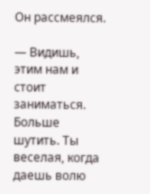Он рассмеялся.

— Видишь, этим нам и стоит заниматься. Больше шутить. Ты веселая, когда даешь волю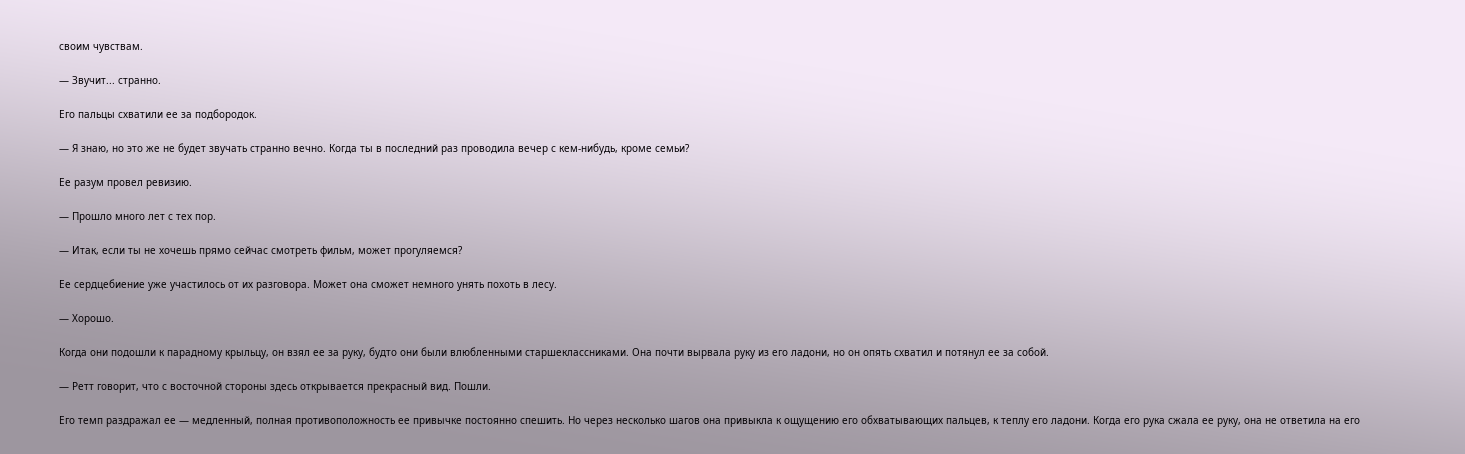своим чувствам.

— Звучит... странно.

Его пальцы схватили ее за подбородок.

— Я знаю, но это же не будет звучать странно вечно. Когда ты в последний раз проводила вечер с кем-нибудь, кроме семьи?

Ее разум провел ревизию.

— Прошло много лет с тех пор.

— Итак, если ты не хочешь прямо сейчас смотреть фильм, может прогуляемся?

Ее сердцебиение уже участилось от их разговора. Может она сможет немного унять похоть в лесу.

— Хорошо.

Когда они подошли к парадному крыльцу, он взял ее за руку, будто они были влюбленными старшеклассниками. Она почти вырвала руку из его ладони, но он опять схватил и потянул ее за собой.

— Ретт говорит, что с восточной стороны здесь открывается прекрасный вид. Пошли.

Его темп раздражал ее — медленный, полная противоположность ее привычке постоянно спешить. Но через несколько шагов она привыкла к ощущению его обхватывающих пальцев, к теплу его ладони. Когда его рука сжала ее руку, она не ответила на его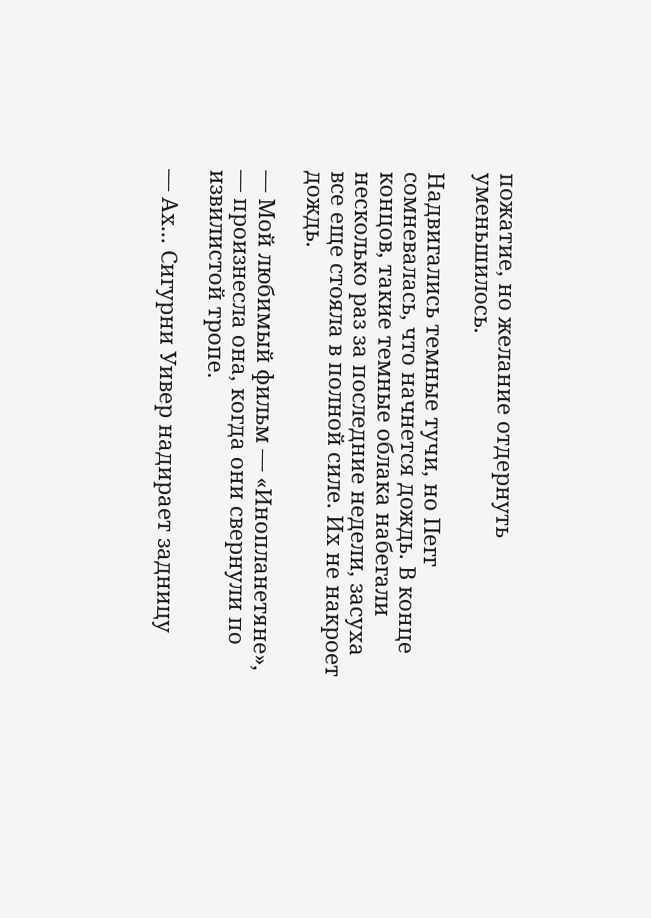пожатие, но желание отдернуть уменьшилось.

Надвигались темные тучи, но Пегг сомневалась, что начнется дождь. В конце концов, такие темные облака набегали несколько раз за последние недели, засуха все еще стояла в полной силе. Их не накроет дождь.

— Мой любимый фильм — «Инопланетяне», — произнесла она, когда они свернули по извилистой тропе.

— Ах... Сигурни Уивер надирает задницу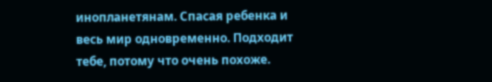инопланетянам. Спасая ребенка и весь мир одновременно. Подходит тебе, потому что очень похоже.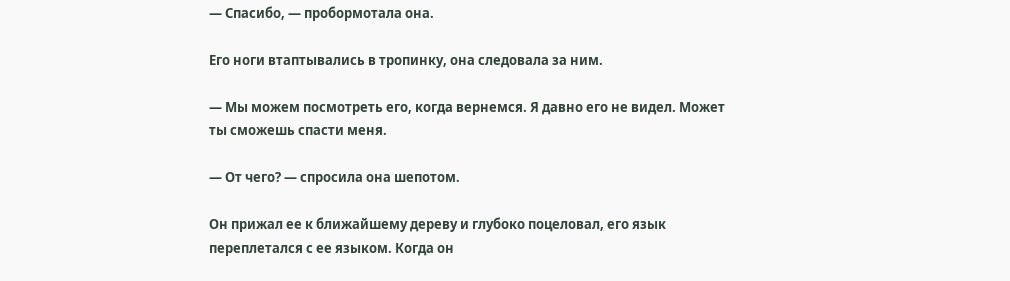— Спасибо, — пробормотала она.

Его ноги втаптывались в тропинку, она следовала за ним.

— Мы можем посмотреть его, когда вернемся. Я давно его не видел. Может ты сможешь спасти меня.

— От чего? — спросила она шепотом.

Он прижал ее к ближайшему дереву и глубоко поцеловал, его язык переплетался с ее языком. Когда он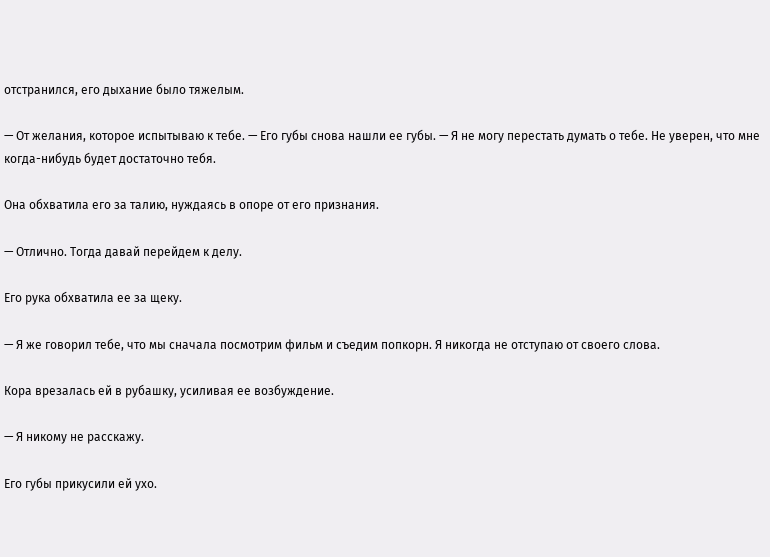отстранился, его дыхание было тяжелым.

— От желания, которое испытываю к тебе. — Его губы снова нашли ее губы. — Я не могу перестать думать о тебе. Не уверен, что мне когда-нибудь будет достаточно тебя.

Она обхватила его за талию, нуждаясь в опоре от его признания.

— Отлично. Тогда давай перейдем к делу.

Его рука обхватила ее за щеку.

— Я же говорил тебе, что мы сначала посмотрим фильм и съедим попкорн. Я никогда не отступаю от своего слова.

Кора врезалась ей в рубашку, усиливая ее возбуждение.

— Я никому не расскажу.

Его губы прикусили ей ухо.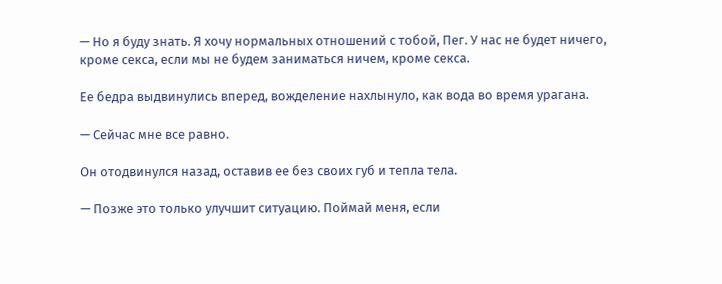— Но я буду знать. Я хочу нормальных отношений с тобой, Пег. У нас не будет ничего, кроме секса, если мы не будем заниматься ничем, кроме секса.

Ее бедра выдвинулись вперед, вожделение нахлынуло, как вода во время урагана.

— Сейчас мне все равно.

Он отодвинулся назад, оставив ее без своих губ и тепла тела.

— Позже это только улучшит ситуацию. Поймай меня, если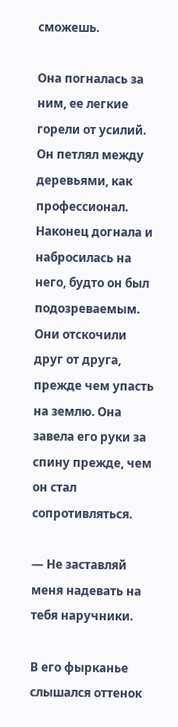сможешь.

Она погналась за ним, ее легкие горели от усилий. Он петлял между деревьями, как профессионал. Наконец догнала и набросилась на него, будто он был подозреваемым. Они отскочили друг от друга, прежде чем упасть на землю. Она завела его руки за спину прежде, чем он стал сопротивляться.

— Не заставляй меня надевать на тебя наручники.

В его фырканье слышался оттенок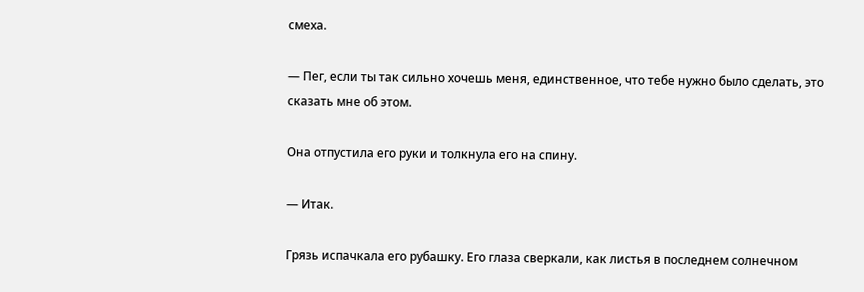смеха.

— Пег, если ты так сильно хочешь меня, единственное, что тебе нужно было сделать, это сказать мне об этом.

Она отпустила его руки и толкнула его на спину.

— Итак.

Грязь испачкала его рубашку. Его глаза сверкали, как листья в последнем солнечном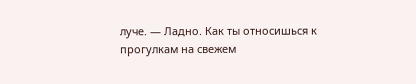луче. — Ладно. Как ты относишься к прогулкам на свежем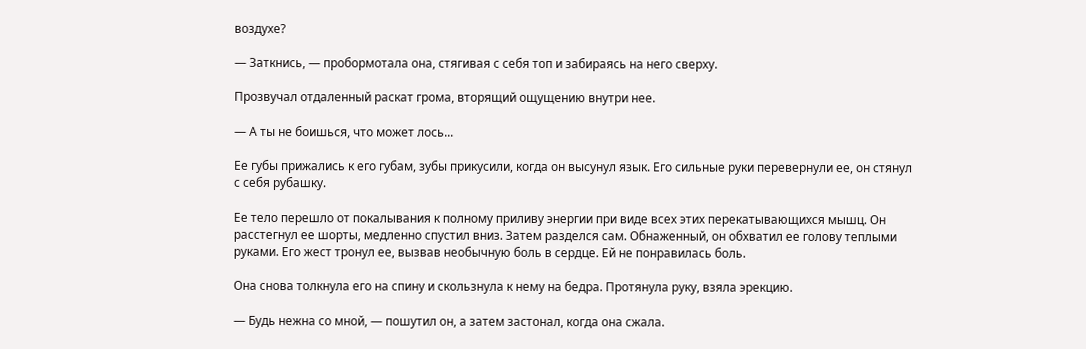воздухе?

— Заткнись, — пробормотала она, стягивая с себя топ и забираясь на него сверху.

Прозвучал отдаленный раскат грома, вторящий ощущению внутри нее.

— А ты не боишься, что может лось...

Ее губы прижались к его губам, зубы прикусили, когда он высунул язык. Его сильные руки перевернули ее, он стянул с себя рубашку.

Ее тело перешло от покалывания к полному приливу энергии при виде всех этих перекатывающихся мышц. Он расстегнул ее шорты, медленно спустил вниз. Затем разделся сам. Обнаженный, он обхватил ее голову теплыми руками. Его жест тронул ее, вызвав необычную боль в сердце. Ей не понравилась боль.

Она снова толкнула его на спину и скользнула к нему на бедра. Протянула руку, взяла эрекцию.

— Будь нежна со мной, — пошутил он, а затем застонал, когда она сжала.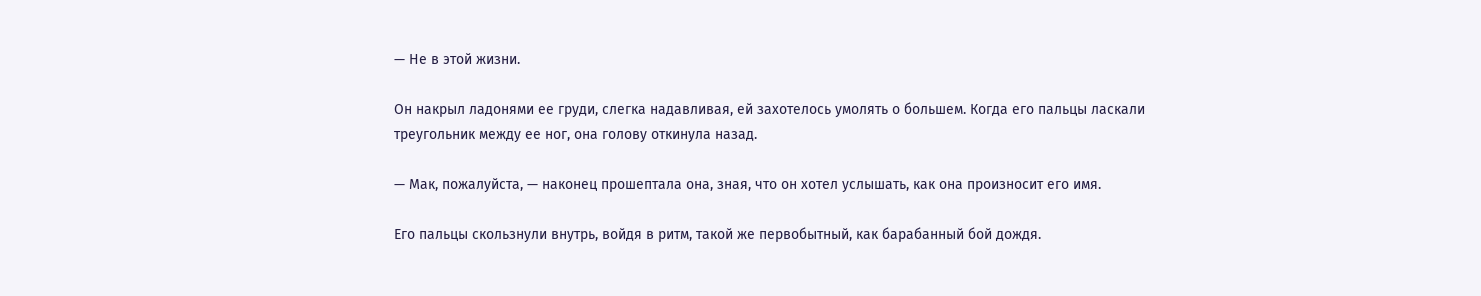— Не в этой жизни.

Он накрыл ладонями ее груди, слегка надавливая, ей захотелось умолять о большем. Когда его пальцы ласкали треугольник между ее ног, она голову откинула назад.

— Мак, пожалуйста, — наконец прошептала она, зная, что он хотел услышать, как она произносит его имя.

Его пальцы скользнули внутрь, войдя в ритм, такой же первобытный, как барабанный бой дождя.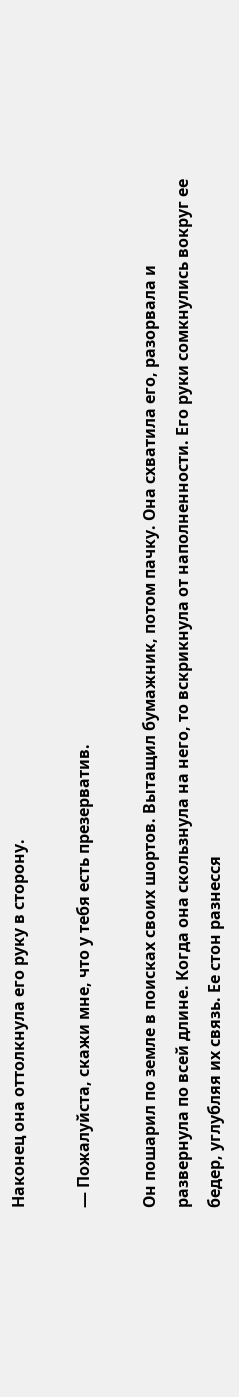Наконец она оттолкнула его руку в сторону.

— Пожалуйста, скажи мне, что у тебя есть презерватив.

Он пошарил по земле в поисках своих шортов. Вытащил бумажник, потом пачку. Она схватила его, разорвала и развернула по всей длине. Когда она скользнула на него, то вскрикнула от наполненности. Его руки сомкнулись вокруг ее бедер, углубляя их связь. Ее стон разнесся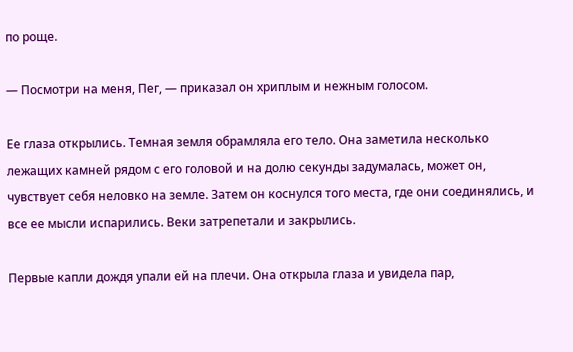по роще.

— Посмотри на меня, Пег, — приказал он хриплым и нежным голосом.

Ее глаза открылись. Темная земля обрамляла его тело. Она заметила несколько лежащих камней рядом с его головой и на долю секунды задумалась, может он, чувствует себя неловко на земле. Затем он коснулся того места, где они соединялись, и все ее мысли испарились. Веки затрепетали и закрылись.

Первые капли дождя упали ей на плечи. Она открыла глаза и увидела пар,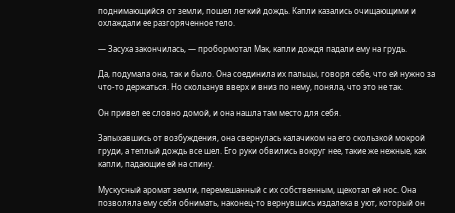поднимающийся от земли, пошел легкий дождь. Капли казались очищающими и охлаждали ее разгоряченное тело.

— Засуха закончилась, — пробормотал Мак, капли дождя падали ему на грудь.

Да, подумала она, так и было. Она соединила их пальцы, говоря себе, что ей нужно за что-то держаться. Но скользнув вверх и вниз по нему, поняла, что это не так.

Он привел ее словно домой, и она нашла там место для себя.

Запыхавшись от возбуждения, она свернулась калачиком на его скользкой мокрой груди, а теплый дождь все шел. Его руки обвились вокруг нее, такие же нежные, как капли, падающие ей на спину.

Мускусный аромат земли, перемешанный с их собственным, щекотал ей нос. Она позволяла ему себя обнимать, наконец-то вернувшись издалека в уют, который он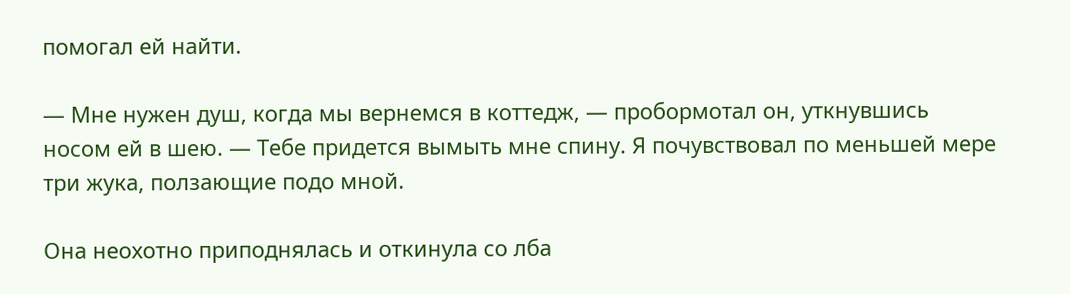помогал ей найти.

— Мне нужен душ, когда мы вернемся в коттедж, — пробормотал он, уткнувшись носом ей в шею. — Тебе придется вымыть мне спину. Я почувствовал по меньшей мере три жука, ползающие подо мной.

Она неохотно приподнялась и откинула со лба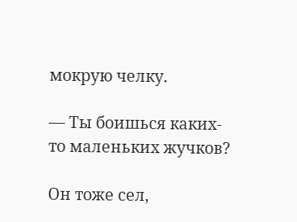мокрую челку.

— Ты боишься каких-то маленьких жучков?

Он тоже сел,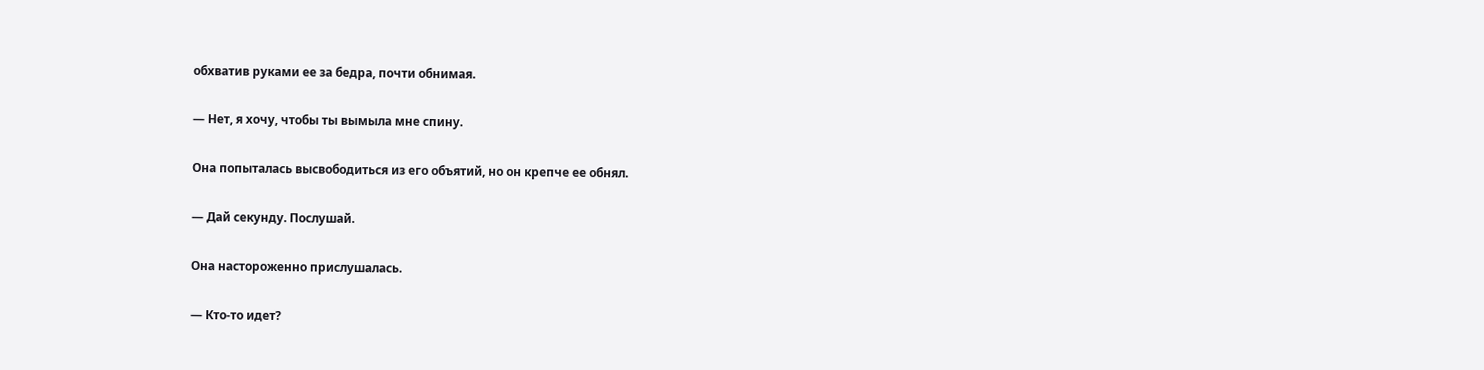обхватив руками ее за бедра, почти обнимая.

— Нет, я хочу, чтобы ты вымыла мне спину.

Она попыталась высвободиться из его объятий, но он крепче ее обнял.

— Дай секунду. Послушай.

Она настороженно прислушалась.

— Кто-то идет?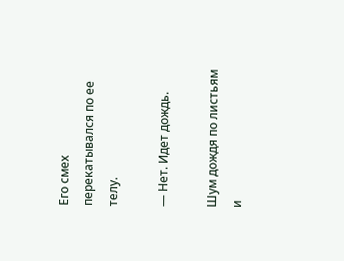Его смех перекатывался по ее телу.

— Нет. Идет дождь.

Шум дождя по листьям и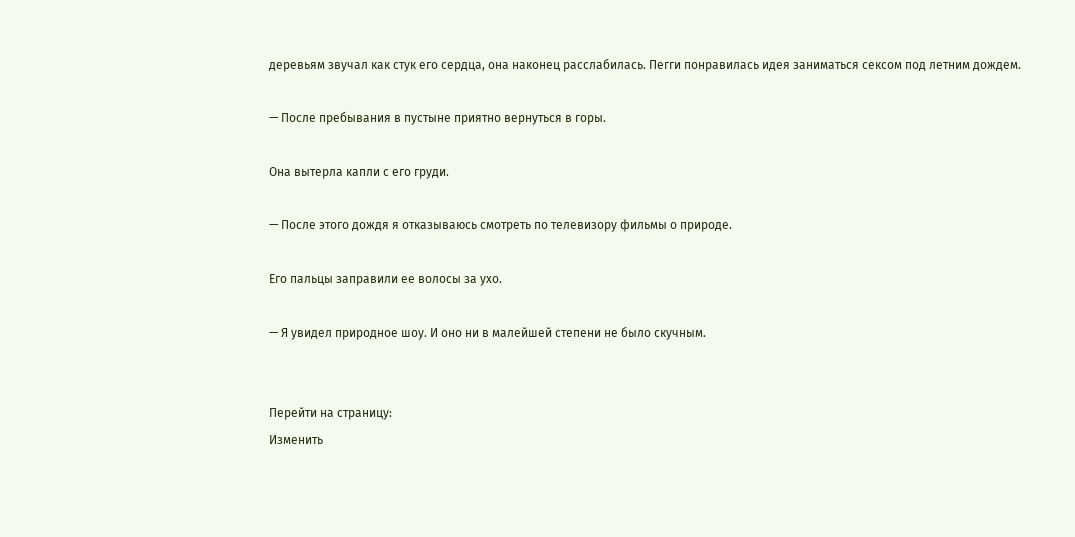деревьям звучал как стук его сердца, она наконец расслабилась. Пегги понравилась идея заниматься сексом под летним дождем.

— После пребывания в пустыне приятно вернуться в горы.

Она вытерла капли с его груди.

— После этого дождя я отказываюсь смотреть по телевизору фильмы о природе.

Его пальцы заправили ее волосы за ухо.

— Я увидел природное шоу. И оно ни в малейшей степени не было скучным.


Перейти на страницу:
Изменить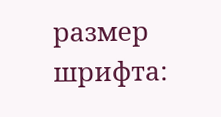размер шрифта: